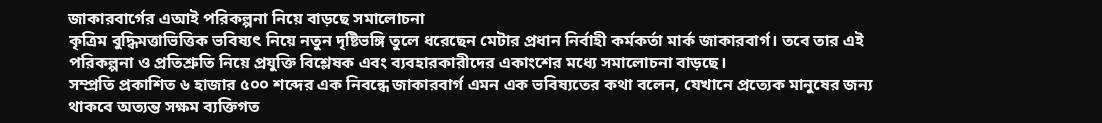জাকারবার্গের এআই পরিকল্পনা নিয়ে বাড়ছে সমালোচনা
কৃত্রিম বুদ্ধিমত্তাভিত্তিক ভবিষ্যৎ নিয়ে নতুন দৃষ্টিভঙ্গি তুলে ধরেছেন মেটার প্রধান নির্বাহী কর্মকর্তা মার্ক জাকারবার্গ। তবে তার এই পরিকল্পনা ও প্রতিশ্রুতি নিয়ে প্রযুক্তি বিশ্লেষক এবং ব্যবহারকারীদের একাংশের মধ্যে সমালোচনা বাড়ছে।
সম্প্রতি প্রকাশিত ৬ হাজার ৫০০ শব্দের এক নিবন্ধে জাকারবার্গ এমন এক ভবিষ্যতের কথা বলেন, যেখানে প্রত্যেক মানুষের জন্য থাকবে অত্যন্ত সক্ষম ব্যক্তিগত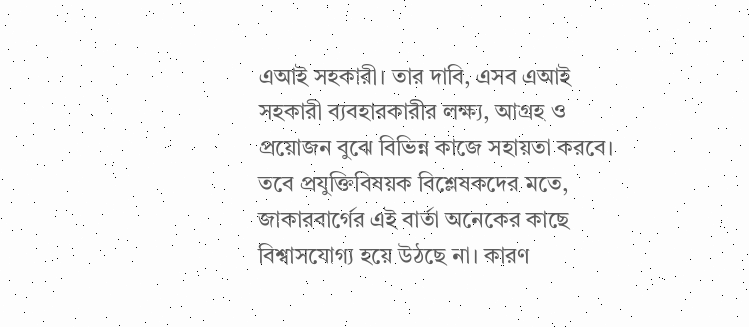এআই সহকারী। তার দাবি, এসব এআই সহকারী ব্যবহারকারীর লক্ষ্য, আগ্রহ ও প্রয়োজন বুঝে বিভিন্ন কাজে সহায়তা করবে।
তবে প্রযুক্তিবিষয়ক বিশ্লেষকদের মতে, জাকারবার্গের এই বার্তা অনেকের কাছে বিশ্বাসযোগ্য হয়ে উঠছে না। কারণ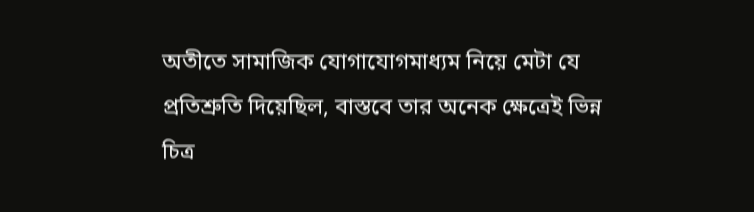অতীতে সামাজিক যোগাযোগমাধ্যম নিয়ে মেটা যে প্রতিশ্রুতি দিয়েছিল, বাস্তবে তার অনেক ক্ষেত্রেই ভিন্ন চিত্র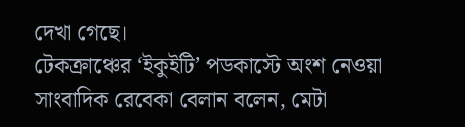দেখা গেছে।
টেকক্রাঞ্চের ‘ইকুইটি’ পডকাস্টে অংশ নেওয়া সাংবাদিক রেবেকা বেলান বলেন, মেটা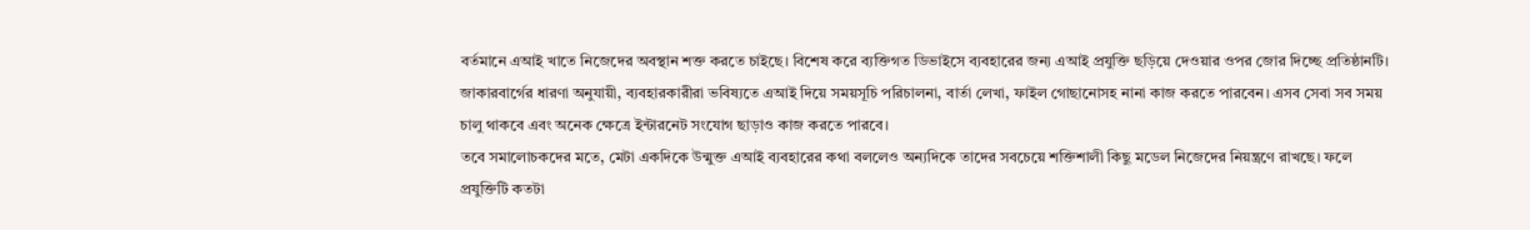বর্তমানে এআই খাতে নিজেদের অবস্থান শক্ত করতে চাইছে। বিশেষ করে ব্যক্তিগত ডিভাইসে ব্যবহারের জন্য এআই প্রযুক্তি ছড়িয়ে দেওয়ার ওপর জোর দিচ্ছে প্রতিষ্ঠানটি।
জাকারবার্গের ধারণা অনুযায়ী, ব্যবহারকারীরা ভবিষ্যতে এআই দিয়ে সময়সূচি পরিচালনা, বার্তা লেখা, ফাইল গোছানোসহ নানা কাজ করতে পারবেন। এসব সেবা সব সময় চালু থাকবে এবং অনেক ক্ষেত্রে ইন্টারনেট সংযোগ ছাড়াও কাজ করতে পারবে।
তবে সমালোচকদের মতে, মেটা একদিকে উন্মুক্ত এআই ব্যবহারের কথা বললেও অন্যদিকে তাদের সবচেয়ে শক্তিশালী কিছু মডেল নিজেদের নিয়ন্ত্রণে রাখছে। ফলে প্রযুক্তিটি কতটা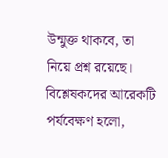উন্মুক্ত থাকবে, তা নিয়ে প্রশ্ন রয়েছে।
বিশ্লেষকদের আরেকটি পর্যবেক্ষণ হলো,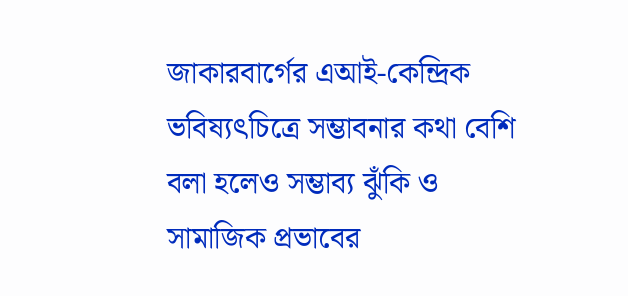জাকারবার্গের এআই-কেন্দ্রিক ভবিষ্যৎচিত্রে সম্ভাবনার কথা বেশি বলা হলেও সম্ভাব্য ঝুঁকি ও সামাজিক প্রভাবের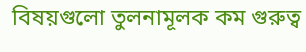বিষয়গুলো তুলনামূলক কম গুরুত্ব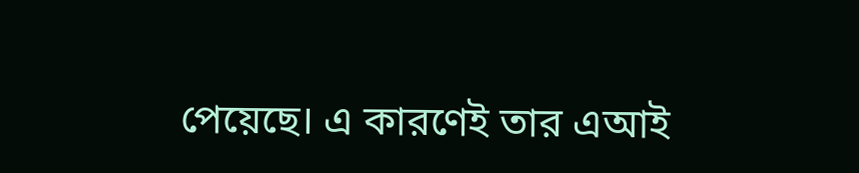পেয়েছে। এ কারণেই তার এআই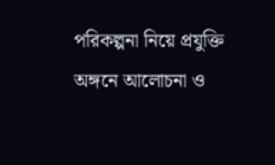পরিকল্পনা নিয়ে প্রযুক্তি অঙ্গনে আলোচনা ও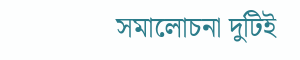সমালোচনা দুটিই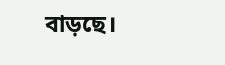বাড়ছে।